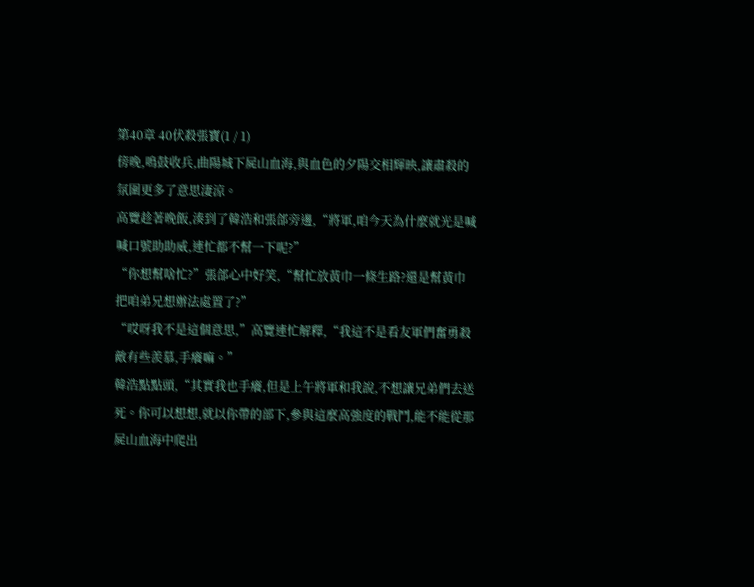第40章 40伏殺張寶(1 / 1)
傍晚,鳴鼓收兵,曲陽城下屍山血海,與血色的夕陽交相輝映,讓肅殺的氛圍更多了意思淒涼。
高覽趁著晚飯,湊到了韓浩和張郃旁邊,“將軍,咱今天為什麼就光是喊喊口號助助威,連忙都不幫一下呢?”
“你想幫啥忙?”張郃心中好笑,“幫忙放黃巾一條生路?還是幫黃巾把咱弟兄想辦法處置了?”
“哎呀我不是這個意思,”高覽連忙解釋,“我這不是看友軍們奮勇殺敵有些羨慕,手癢嘛。”
韓浩點點頭,“其實我也手癢,但是上午將軍和我說,不想讓兄弟們去送死。你可以想想,就以你帶的部下,參與這麼高強度的戰鬥,能不能從那屍山血海中爬出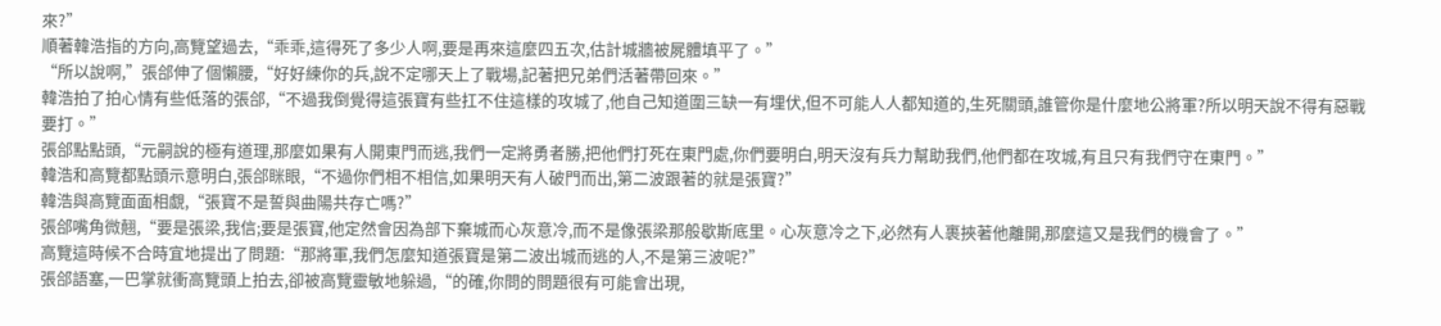來?”
順著韓浩指的方向,高覽望過去,“乖乖,這得死了多少人啊,要是再來這麼四五次,估計城牆被屍體填平了。”
“所以說啊,”張郃伸了個懶腰,“好好練你的兵,說不定哪天上了戰場,記著把兄弟們活著帶回來。”
韓浩拍了拍心情有些低落的張郃,“不過我倒覺得這張寶有些扛不住這樣的攻城了,他自己知道圍三缺一有埋伏,但不可能人人都知道的,生死關頭,誰管你是什麼地公將軍?所以明天說不得有惡戰要打。”
張郃點點頭,“元嗣說的極有道理,那麼如果有人開東門而逃,我們一定將勇者勝,把他們打死在東門處,你們要明白,明天沒有兵力幫助我們,他們都在攻城,有且只有我們守在東門。”
韓浩和高覽都點頭示意明白,張郃眯眼,“不過你們相不相信,如果明天有人破門而出,第二波跟著的就是張寶?”
韓浩與高覽面面相覷,“張寶不是誓與曲陽共存亡嗎?”
張郃嘴角微翹,“要是張梁,我信;要是張寶,他定然會因為部下棄城而心灰意冷,而不是像張梁那般歇斯底里。心灰意冷之下,必然有人裹挾著他離開,那麼這又是我們的機會了。”
高覽這時候不合時宜地提出了問題:“那將軍,我們怎麼知道張寶是第二波出城而逃的人,不是第三波呢?”
張郃語塞,一巴掌就衝高覽頭上拍去,卻被高覽靈敏地躲過,“的確,你問的問題很有可能會出現,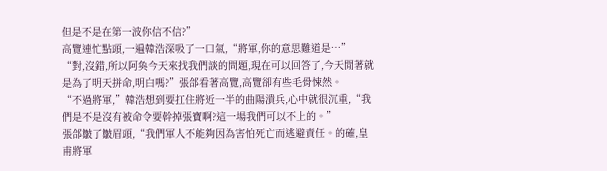但是不是在第一波你信不信?”
高覽連忙點頭,一遍韓浩深吸了一口氣,“將軍,你的意思難道是…”
“對,沒錯,所以阿奐今天來找我們談的問題,現在可以回答了,今天閒著就是為了明天拼命,明白嗎?”張郃看著高覽,高覽卻有些毛骨悚然。
“不過將軍,”韓浩想到要扛住將近一半的曲陽潰兵,心中就很沉重,“我們是不是沒有被命令要幹掉張寶啊?這一場我們可以不上的。”
張郃皺了皺眉頭,“我們軍人不能夠因為害怕死亡而逃避責任。的確,皇甫將軍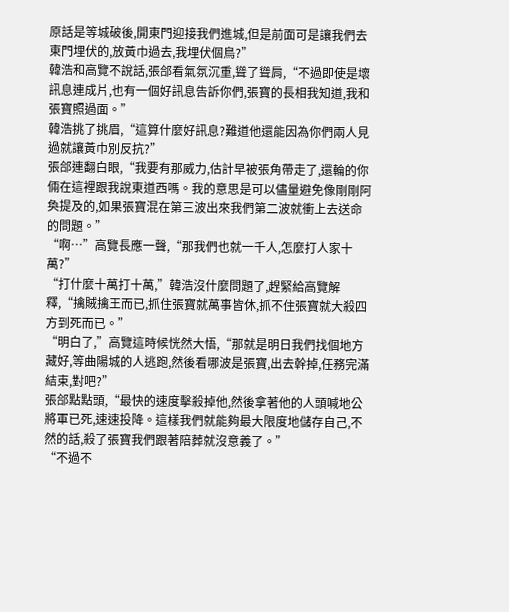原話是等城破後,開東門迎接我們進城,但是前面可是讓我們去東門埋伏的,放黃巾過去,我埋伏個鳥?”
韓浩和高覽不說話,張郃看氣氛沉重,聳了聳肩,“不過即使是壞訊息連成片,也有一個好訊息告訴你們,張寶的長相我知道,我和張寶照過面。”
韓浩挑了挑眉,“這算什麼好訊息?難道他還能因為你們兩人見過就讓黃巾別反抗?”
張郃連翻白眼,“我要有那威力,估計早被張角帶走了,還輪的你倆在這裡跟我說東道西嗎。我的意思是可以儘量避免像剛剛阿奐提及的,如果張寶混在第三波出來我們第二波就衝上去送命的問題。”
“啊…”高覽長應一聲,“那我們也就一千人,怎麼打人家十萬?”
“打什麼十萬打十萬,”韓浩沒什麼問題了,趕緊給高覽解釋,“擒賊擒王而已,抓住張寶就萬事皆休,抓不住張寶就大殺四方到死而已。”
“明白了,”高覽這時候恍然大悟,“那就是明日我們找個地方藏好,等曲陽城的人逃跑,然後看哪波是張寶,出去幹掉,任務完滿結束,對吧?”
張郃點點頭,“最快的速度擊殺掉他,然後拿著他的人頭喊地公將軍已死,速速投降。這樣我們就能夠最大限度地儲存自己,不然的話,殺了張寶我們跟著陪葬就沒意義了。”
“不過不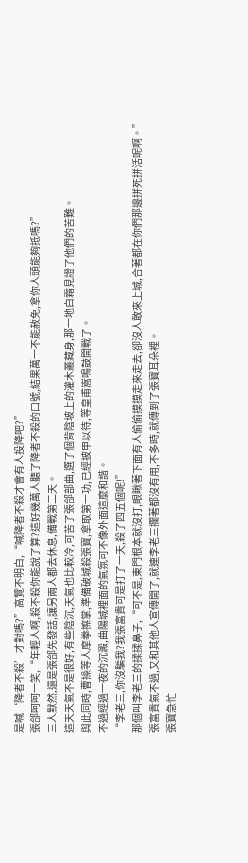是喊‘降者不殺’才對嗎?”高覽不明白,“喊降者不殺才會有人投降吧?”
張郃呵呵一笑,“年輕人啊,殺不殺你能說了算?這好幾萬人聽了降者不殺的口號,結果萬一不能赦免,拿你人頭能夠抵嗎?”
三人默然,還是張郃先發話,讓另兩人都去休息,備戰第二天。
這天天氣不是很好,有些陰沉,天氣也比較冷,可苦了張郃部曲,選了個背陰坡上的灌木叢藏身,那一地白霜見證了他們的苦難。
與此同時,曹操等人摩拳擦掌,準備破城殺張寶,拿取第一功,已經披甲以待,等皇甫嵩鳴鼓開戰了。
不過經過一夜的沉澱,曲陽城裡面的氣氛可不像外面這麼和諧。
“李老三,你沒騙我?我張富貴可是打了一天,殺了四五個呢!”
那個叫李老三的揉揉鼻子,“可不是,東門根本就沒打,眼瞅著下面有人偷偷摸摸走來走去,卻沒人敢來上城,合著都在你們那邊拼死拼活呢啊。”
張富貴氣不過,又和其他人宣傳開了,就連李老三攔著都沒有用,不多時,就傳到了張寶耳朵裡。
張寶急忙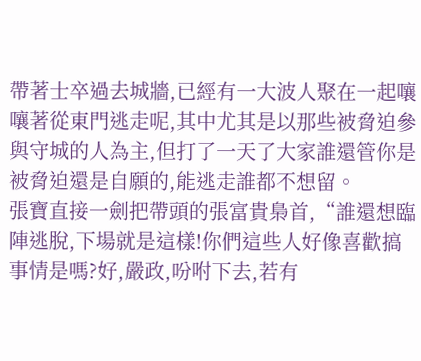帶著士卒過去城牆,已經有一大波人聚在一起嚷嚷著從東門逃走呢,其中尤其是以那些被脅迫參與守城的人為主,但打了一天了大家誰還管你是被脅迫還是自願的,能逃走誰都不想留。
張寶直接一劍把帶頭的張富貴梟首,“誰還想臨陣逃脫,下場就是這樣!你們這些人好像喜歡搞事情是嗎?好,嚴政,吩咐下去,若有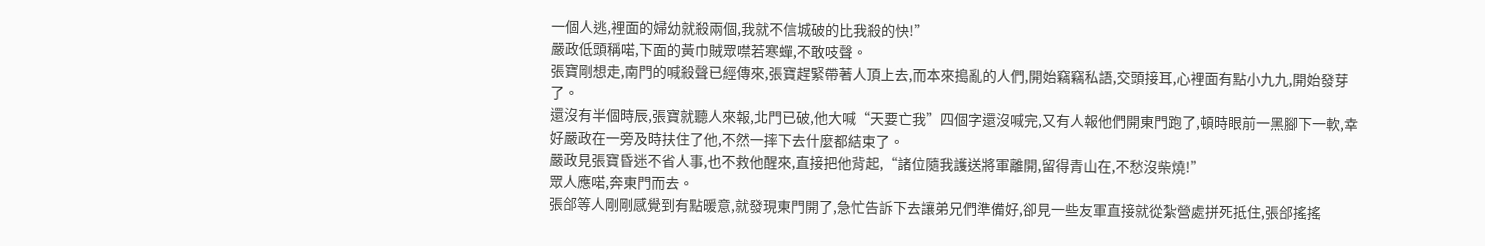一個人逃,裡面的婦幼就殺兩個,我就不信城破的比我殺的快!”
嚴政低頭稱喏,下面的黃巾賊眾噤若寒蟬,不敢吱聲。
張寶剛想走,南門的喊殺聲已經傳來,張寶趕緊帶著人頂上去,而本來搗亂的人們,開始竊竊私語,交頭接耳,心裡面有點小九九,開始發芽了。
還沒有半個時辰,張寶就聽人來報,北門已破,他大喊“天要亡我”四個字還沒喊完,又有人報他們開東門跑了,頓時眼前一黑腳下一軟,幸好嚴政在一旁及時扶住了他,不然一摔下去什麼都結束了。
嚴政見張寶昏迷不省人事,也不救他醒來,直接把他背起,“諸位隨我護送將軍離開,留得青山在,不愁沒柴燒!”
眾人應喏,奔東門而去。
張郃等人剛剛感覺到有點暖意,就發現東門開了,急忙告訴下去讓弟兄們準備好,卻見一些友軍直接就從紮營處拼死抵住,張郃搖搖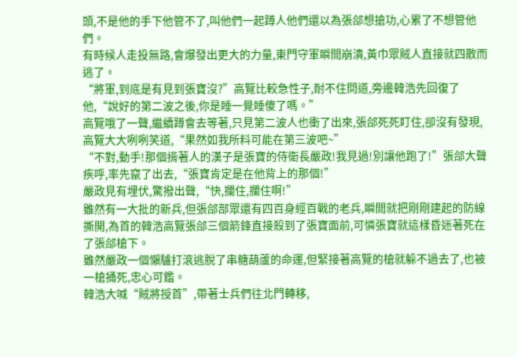頭,不是他的手下他管不了,叫他們一起蹲人他們還以為張郃想搶功,心累了不想管他們。
有時候人走投無路,會爆發出更大的力量,東門守軍瞬間崩潰,黃巾眾賊人直接就四散而逃了。
“將軍,到底是有見到張寶沒?”高覽比較急性子,耐不住問道,旁邊韓浩先回復了他,“說好的第二波之後,你是睡一覺睡傻了嗎。”
高覽哦了一聲,繼續蹲會去等著,只見第二波人也衝了出來,張郃死死盯住,卻沒有發現,高覽大大咧咧笑道,“果然如我所料可能在第三波吧~”
“不對,動手!那個揹著人的漢子是張寶的侍衛長嚴政!我見過!別讓他跑了!”張郃大聲疾呼,率先竄了出去,“張寶肯定是在他背上的那個!”
嚴政見有埋伏,驚撥出聲,“快,攔住,攔住啊!”
雖然有一大批的新兵,但張郃部眾還有四百身經百戰的老兵,瞬間就把剛剛建起的防線撕開,為首的韓浩高覽張郃三個箭鋒直接殺到了張寶面前,可憐張寶就這樣昏迷著死在了張郃槍下。
雖然嚴政一個懶驢打滾逃脫了串糖葫蘆的命運,但緊接著高覽的槍就躲不過去了,也被一槍捅死,忠心可鑑。
韓浩大喊“賊將授首”,帶著士兵們往北門轉移,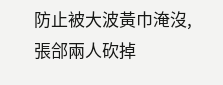防止被大波黃巾淹沒,張郃兩人砍掉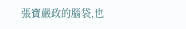張寶嚴政的腦袋,也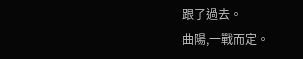跟了過去。
曲陽,一戰而定。